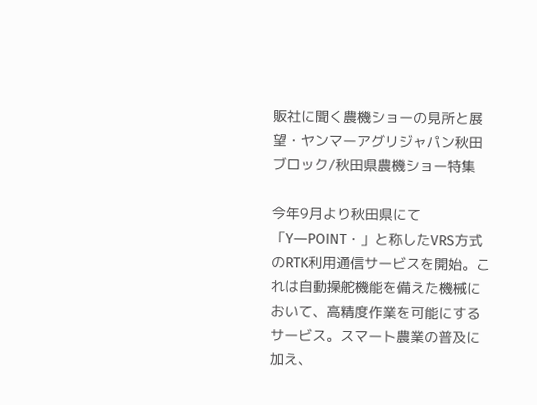販社に聞く農機ショーの見所と展望・ヤンマーアグリジャパン秋田ブロック/秋田県農機ショー特集

今年9月より秋田県にて「Y―POINT・」と称したVRS方式のRTK利用通信サービスを開始。これは自動操舵機能を備えた機械において、高精度作業を可能にするサービス。スマート農業の普及に加え、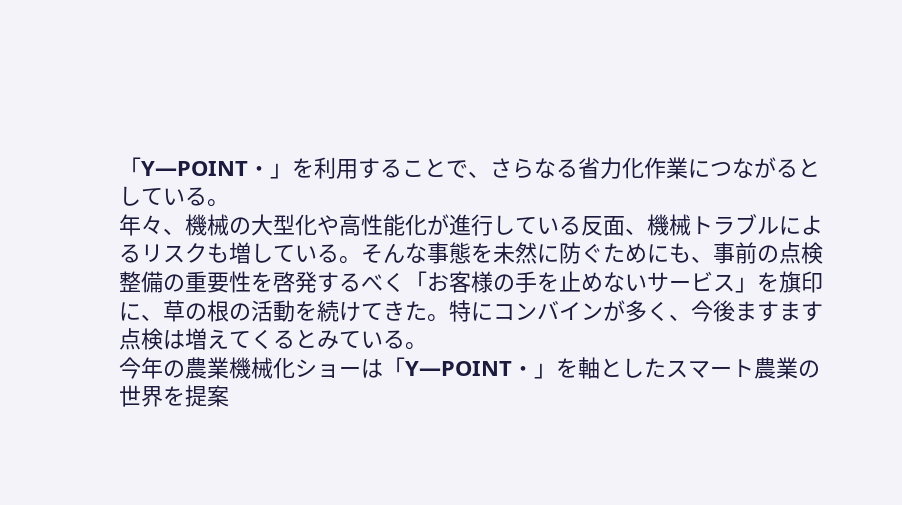「Y―POINT・」を利用することで、さらなる省力化作業につながるとしている。
年々、機械の大型化や高性能化が進行している反面、機械トラブルによるリスクも増している。そんな事態を未然に防ぐためにも、事前の点検整備の重要性を啓発するべく「お客様の手を止めないサービス」を旗印に、草の根の活動を続けてきた。特にコンバインが多く、今後ますます点検は増えてくるとみている。
今年の農業機械化ショーは「Y―POINT・」を軸としたスマート農業の世界を提案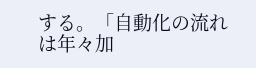する。「自動化の流れは年々加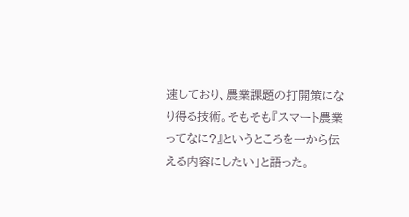速しており、農業課題の打開策になり得る技術。そもそも『スマート農業ってなに?』というところを一から伝える内容にしたい」と語った。